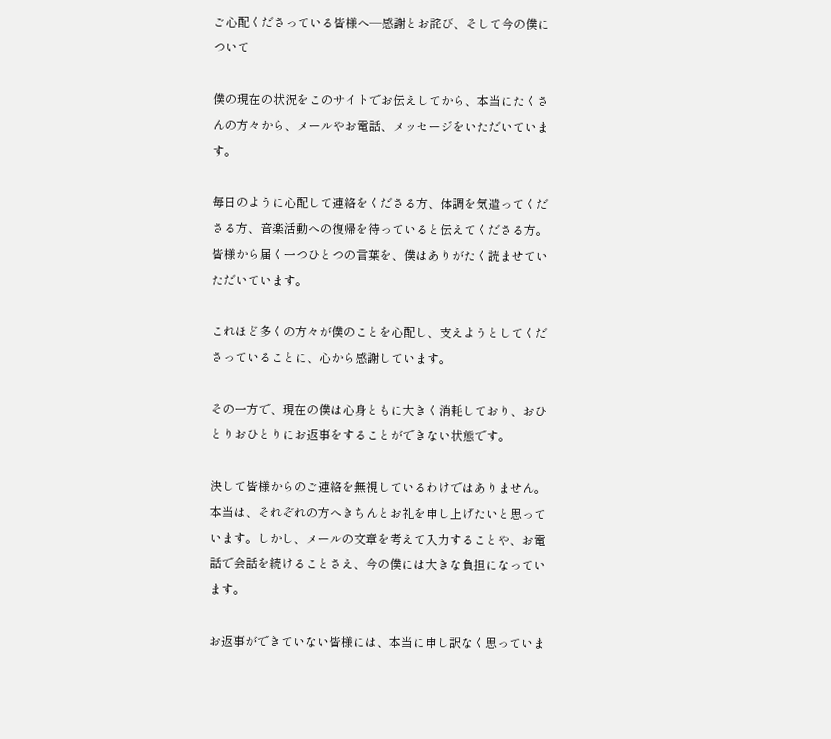ご心配くださっている皆様へ―感謝とお詫び、そして今の僕について

僕の現在の状況をこのサイトでお伝えしてから、本当にたくさんの方々から、メールやお電話、メッセージをいただいています。

毎日のように心配して連絡をくださる方、体調を気遣ってくださる方、音楽活動への復帰を待っていると伝えてくださる方。皆様から届く一つひとつの言葉を、僕はありがたく読ませていただいています。

これほど多くの方々が僕のことを心配し、支えようとしてくださっていることに、心から感謝しています。

その一方で、現在の僕は心身ともに大きく消耗しており、おひとりおひとりにお返事をすることができない状態です。

決して皆様からのご連絡を無視しているわけではありません。本当は、それぞれの方へきちんとお礼を申し上げたいと思っています。しかし、メールの文章を考えて入力することや、お電話で会話を続けることさえ、今の僕には大きな負担になっています。

お返事ができていない皆様には、本当に申し訳なく思っていま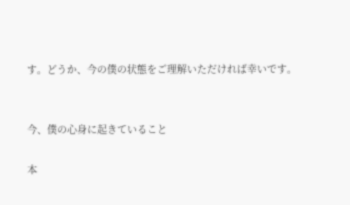す。どうか、今の僕の状態をご理解いただければ幸いです。


今、僕の心身に起きていること

本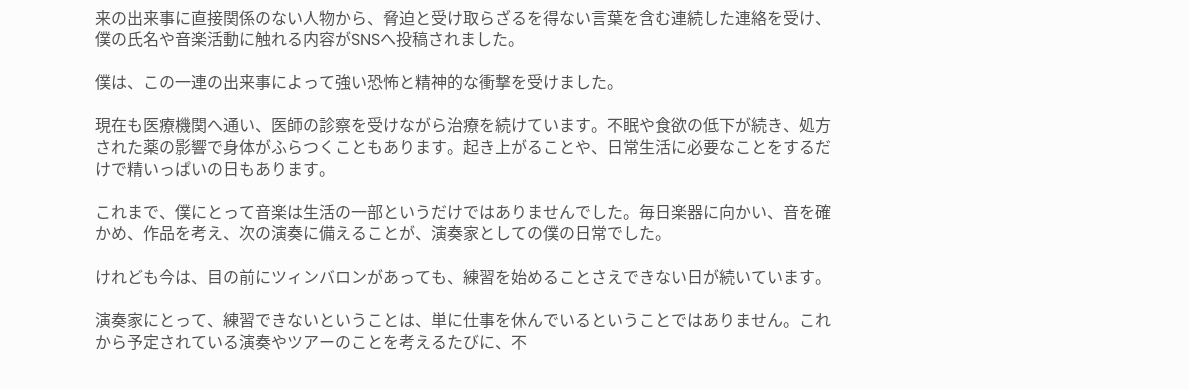来の出来事に直接関係のない人物から、脅迫と受け取らざるを得ない言葉を含む連続した連絡を受け、僕の氏名や音楽活動に触れる内容がSNSへ投稿されました。

僕は、この一連の出来事によって強い恐怖と精神的な衝撃を受けました。

現在も医療機関へ通い、医師の診察を受けながら治療を続けています。不眠や食欲の低下が続き、処方された薬の影響で身体がふらつくこともあります。起き上がることや、日常生活に必要なことをするだけで精いっぱいの日もあります。

これまで、僕にとって音楽は生活の一部というだけではありませんでした。毎日楽器に向かい、音を確かめ、作品を考え、次の演奏に備えることが、演奏家としての僕の日常でした。

けれども今は、目の前にツィンバロンがあっても、練習を始めることさえできない日が続いています。

演奏家にとって、練習できないということは、単に仕事を休んでいるということではありません。これから予定されている演奏やツアーのことを考えるたびに、不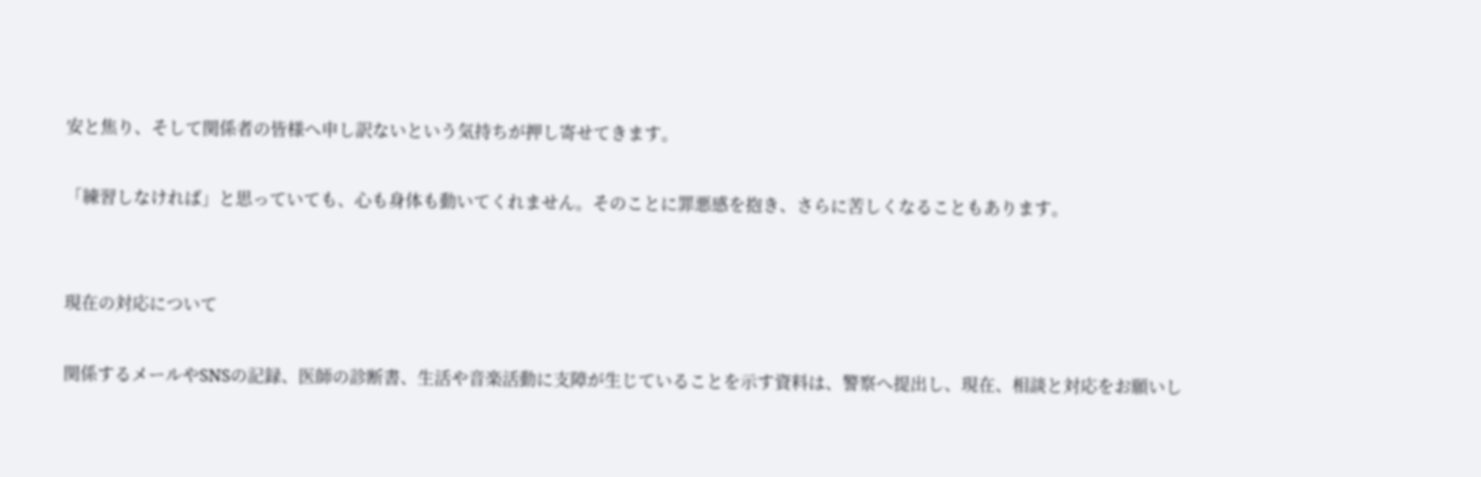安と焦り、そして関係者の皆様へ申し訳ないという気持ちが押し寄せてきます。

「練習しなければ」と思っていても、心も身体も動いてくれません。そのことに罪悪感を抱き、さらに苦しくなることもあります。


現在の対応について

関係するメールやSNSの記録、医師の診断書、生活や音楽活動に支障が生じていることを示す資料は、警察へ提出し、現在、相談と対応をお願いし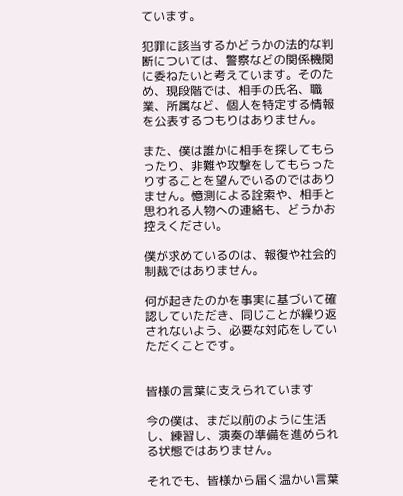ています。

犯罪に該当するかどうかの法的な判断については、警察などの関係機関に委ねたいと考えています。そのため、現段階では、相手の氏名、職業、所属など、個人を特定する情報を公表するつもりはありません。

また、僕は誰かに相手を探してもらったり、非難や攻撃をしてもらったりすることを望んでいるのではありません。憶測による詮索や、相手と思われる人物への連絡も、どうかお控えください。

僕が求めているのは、報復や社会的制裁ではありません。

何が起きたのかを事実に基づいて確認していただき、同じことが繰り返されないよう、必要な対応をしていただくことです。


皆様の言葉に支えられています

今の僕は、まだ以前のように生活し、練習し、演奏の準備を進められる状態ではありません。

それでも、皆様から届く温かい言葉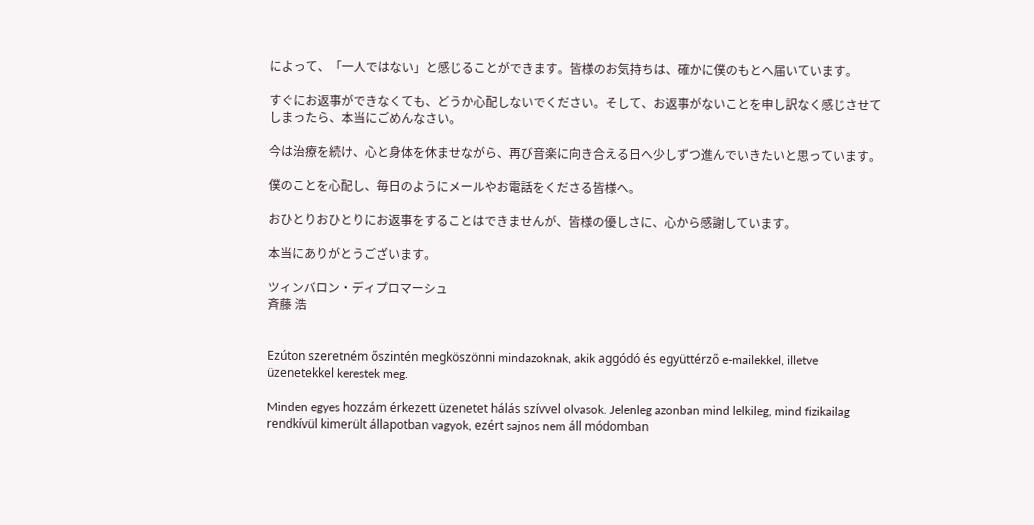によって、「一人ではない」と感じることができます。皆様のお気持ちは、確かに僕のもとへ届いています。

すぐにお返事ができなくても、どうか心配しないでください。そして、お返事がないことを申し訳なく感じさせてしまったら、本当にごめんなさい。

今は治療を続け、心と身体を休ませながら、再び音楽に向き合える日へ少しずつ進んでいきたいと思っています。

僕のことを心配し、毎日のようにメールやお電話をくださる皆様へ。

おひとりおひとりにお返事をすることはできませんが、皆様の優しさに、心から感謝しています。

本当にありがとうございます。

ツィンバロン・ディプロマーシュ
斉藤 浩


Ezúton szeretném őszintén megköszönni mindazoknak, akik aggódó és együttérző e-mailekkel, illetve üzenetekkel kerestek meg.

Minden egyes hozzám érkezett üzenetet hálás szívvel olvasok. Jelenleg azonban mind lelkileg, mind fizikailag rendkívül kimerült állapotban vagyok, ezért sajnos nem áll módomban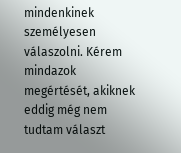mindenkinek személyesen válaszolni. Kérem mindazok megértését, akiknek eddig még nem tudtam választ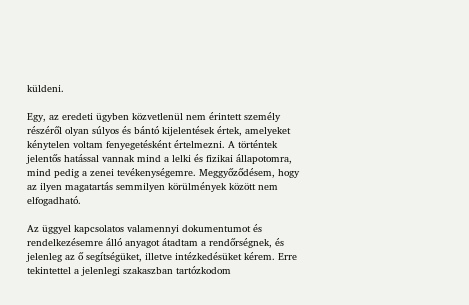küldeni.

Egy, az eredeti ügyben közvetlenül nem érintett személy részéről olyan súlyos és bántó kijelentések értek, amelyeket kénytelen voltam fenyegetésként értelmezni. A történtek jelentős hatással vannak mind a lelki és fizikai állapotomra, mind pedig a zenei tevékenységemre. Meggyőződésem, hogy az ilyen magatartás semmilyen körülmények között nem elfogadható.

Az üggyel kapcsolatos valamennyi dokumentumot és rendelkezésemre álló anyagot átadtam a rendőrségnek, és jelenleg az ő segítségüket, illetve intézkedésüket kérem. Erre tekintettel a jelenlegi szakaszban tartózkodom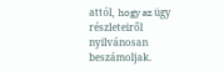attól, hogy az ügy részleteiről nyilvánosan beszámoljak.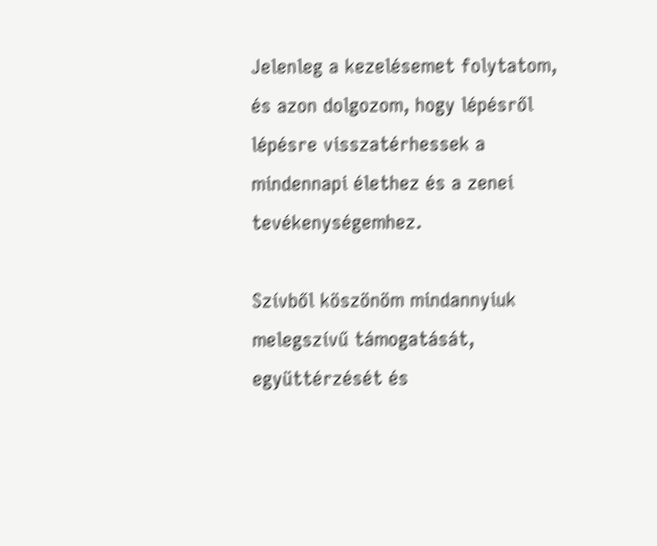Jelenleg a kezelésemet folytatom, és azon dolgozom, hogy lépésről lépésre visszatérhessek a mindennapi élethez és a zenei tevékenységemhez.

Szívből köszönöm mindannyiuk melegszívű támogatását, együttérzését és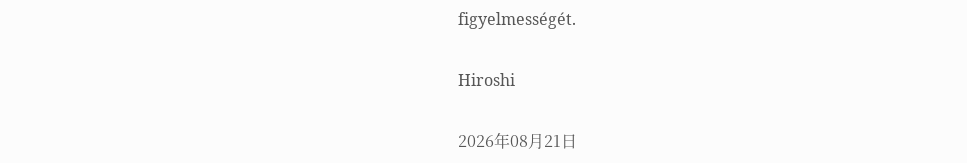figyelmességét.

Hiroshi

2026年08月21日